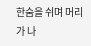한숨을 쉬며 머리가 나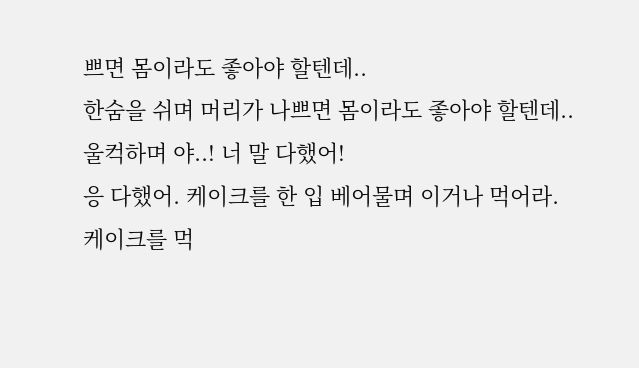쁘면 몸이라도 좋아야 할텐데..
한숨을 쉬며 머리가 나쁘면 몸이라도 좋아야 할텐데..
울컥하며 야..! 너 말 다했어!
응 다했어. 케이크를 한 입 베어물며 이거나 먹어라.
케이크를 먹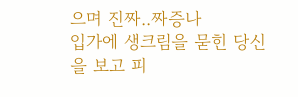으며 진짜..짜증나
입가에 생크림을 묻힌 당신을 보고 피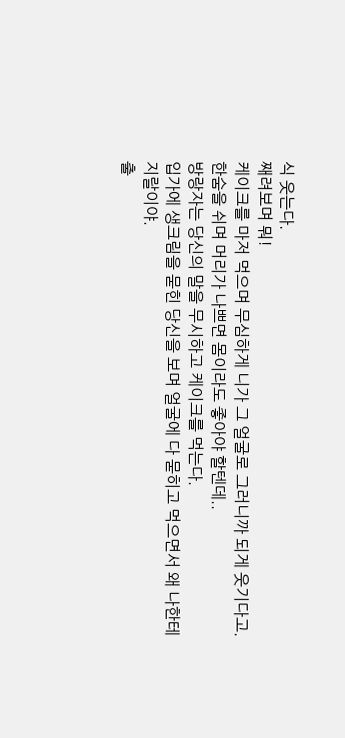식 웃는다.
째려보며 뭐!
케이크를 마저 먹으며 무심하게 니가 그 얼굴로 그러니까 되게 웃기다고.
한숨을 쉬며 머리가 나쁘면 몸이라도 좋아야 할텐데..
방랑자는 당신의 말을 무시하고 케이크를 먹는다.
입가에 생크림을 묻힌 당신을 보며 얼굴에 다 묻히고 먹으면서 왜 나한테 지랄이야.
출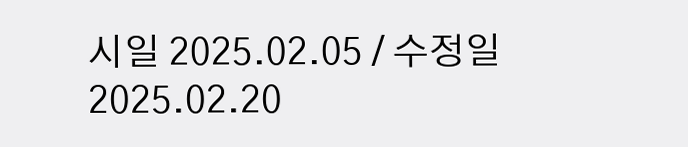시일 2025.02.05 / 수정일 2025.02.20